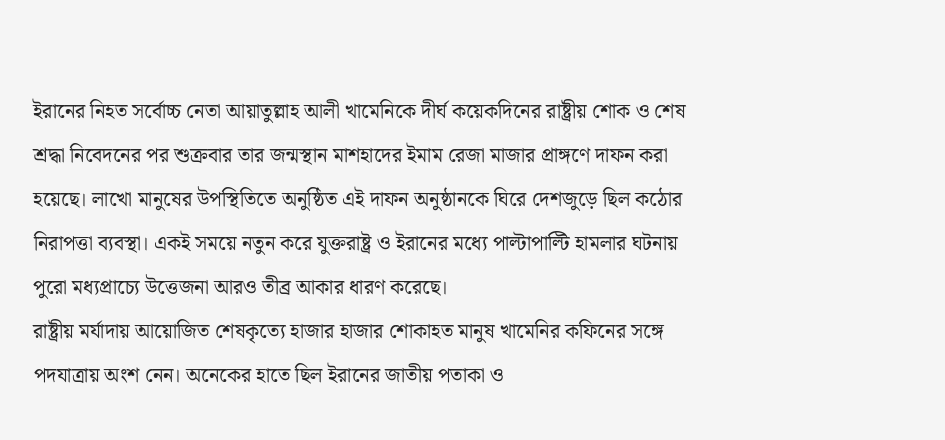ইরানের নিহত সর্বোচ্চ নেতা আয়াতুল্লাহ আলী খামেনিকে দীর্ঘ কয়েকদিনের রাষ্ট্রীয় শোক ও শেষ শ্রদ্ধা নিবেদনের পর শুক্রবার তার জন্মস্থান মাশহাদের ইমাম রেজা মাজার প্রাঙ্গণে দাফন করা হয়েছে। লাখো মানুষের উপস্থিতিতে অনুষ্ঠিত এই দাফন অনুষ্ঠানকে ঘিরে দেশজুড়ে ছিল কঠোর নিরাপত্তা ব্যবস্থা। একই সময়ে নতুন করে যুক্তরাষ্ট্র ও ইরানের মধ্যে পাল্টাপাল্টি হামলার ঘটনায় পুরো মধ্যপ্রাচ্যে উত্তেজনা আরও তীব্র আকার ধারণ করেছে।
রাষ্ট্রীয় মর্যাদায় আয়োজিত শেষকৃত্যে হাজার হাজার শোকাহত মানুষ খামেনির কফিনের সঙ্গে পদযাত্রায় অংশ নেন। অনেকের হাতে ছিল ইরানের জাতীয় পতাকা ও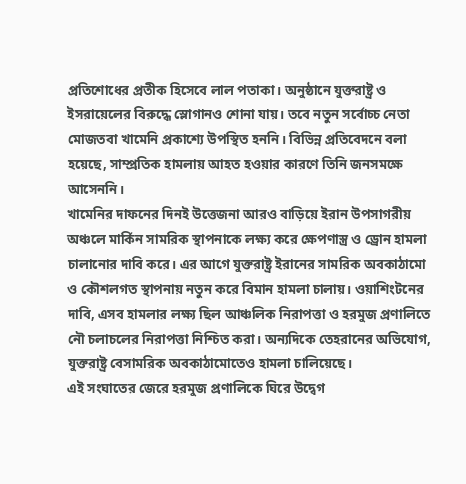প্রতিশোধের প্রতীক হিসেবে লাল পতাকা। অনুষ্ঠানে যুক্তরাষ্ট্র ও ইসরায়েলের বিরুদ্ধে স্লোগানও শোনা যায়। তবে নতুন সর্বোচ্চ নেতা মোজতবা খামেনি প্রকাশ্যে উপস্থিত হননি। বিভিন্ন প্রতিবেদনে বলা হয়েছে, সাম্প্রতিক হামলায় আহত হওয়ার কারণে তিনি জনসমক্ষে আসেননি।
খামেনির দাফনের দিনই উত্তেজনা আরও বাড়িয়ে ইরান উপসাগরীয় অঞ্চলে মার্কিন সামরিক স্থাপনাকে লক্ষ্য করে ক্ষেপণাস্ত্র ও ড্রোন হামলা চালানোর দাবি করে। এর আগে যুক্তরাষ্ট্র ইরানের সামরিক অবকাঠামো ও কৌশলগত স্থাপনায় নতুন করে বিমান হামলা চালায়। ওয়াশিংটনের দাবি, এসব হামলার লক্ষ্য ছিল আঞ্চলিক নিরাপত্তা ও হরমুজ প্রণালিতে নৌ চলাচলের নিরাপত্তা নিশ্চিত করা। অন্যদিকে তেহরানের অভিযোগ, যুক্তরাষ্ট্র বেসামরিক অবকাঠামোতেও হামলা চালিয়েছে।
এই সংঘাতের জেরে হরমুজ প্রণালিকে ঘিরে উদ্বেগ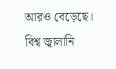আরও বেড়েছে। বিশ্ব জ্বালানি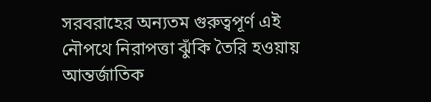সরবরাহের অন্যতম গুরুত্বপূর্ণ এই নৌপথে নিরাপত্তা ঝুঁকি তৈরি হওয়ায় আন্তর্জাতিক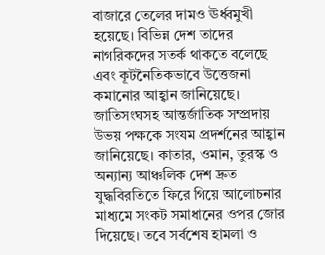বাজারে তেলের দামও ঊর্ধ্বমুখী হয়েছে। বিভিন্ন দেশ তাদের নাগরিকদের সতর্ক থাকতে বলেছে এবং কূটনৈতিকভাবে উত্তেজনা কমানোর আহ্বান জানিয়েছে।
জাতিসংঘসহ আন্তর্জাতিক সম্প্রদায় উভয় পক্ষকে সংযম প্রদর্শনের আহ্বান জানিয়েছে। কাতার, ওমান, তুরস্ক ও অন্যান্য আঞ্চলিক দেশ দ্রুত যুদ্ধবিরতিতে ফিরে গিয়ে আলোচনার মাধ্যমে সংকট সমাধানের ওপর জোর দিয়েছে। তবে সর্বশেষ হামলা ও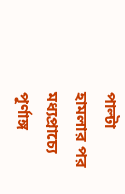পাল্টা হামলার পর মধ্যপ্রাচ্যে পূর্ণাঙ্গ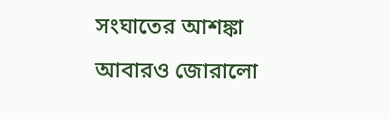সংঘাতের আশঙ্কা আবারও জোরালো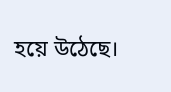হয়ে উঠেছে।